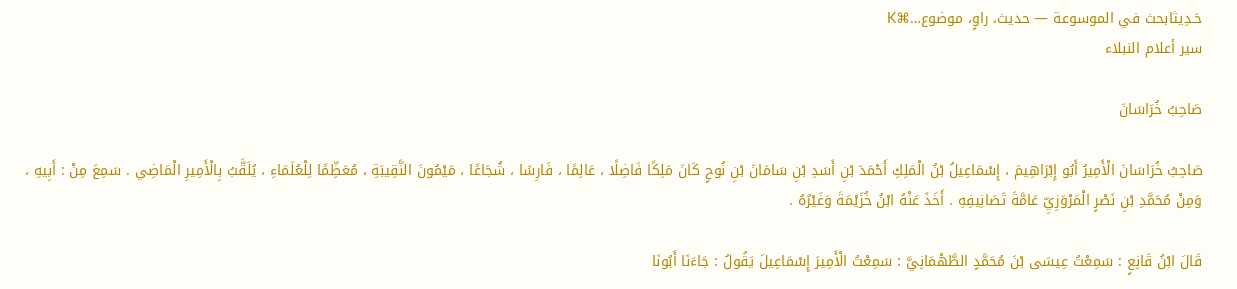حَـدِيثابحث في الموسوعة — حديث، راوٍ، موضوع…⌘K
سير أعلام النبلاء

صَاحِبُ خُرَاسَانَ

صَاحِبُ خُرَاسَانَ الْأَمِيرُ أَبُو إِبْرَاهِيمَ ، إِسْمَاعِيلُ بْنُ الْمَلِكِ أَحْمَدَ بْنِ أَسَدِ بْنِ سَامَانَ بْنِ نُوحٍ كَانَ مَلِكًا فَاضِلًا ، عَالِمًا ، فَارِسًا ، شُجَاعًا ، مَيْمُونَ النَّقِيبَةِ ، مُعَظِّمًا لِلْعُلَمَاءِ ، يُلَقَّبُ بِالْأَمِيرِ الْمَاضِي . سَمِعَ مِنْ : أَبِيهِ ، وَمِنْ مُحَمَّدِ بْنِ نَصْرٍ الْمَرْوَزِيِّ عَامَّةَ تَصَانِيفِهِ . أَخَذَ عَنْهُ ابْنُ خُزَيْمَةَ وَغَيْرُهُ .

قَالَ ابْنُ قَانِعٍ : سَمِعْتُ عِيسَى بْنَ مُحَمَّدٍ الطَّهْمَانِيَّ : سَمِعْتُ الْأَمِيرَ إِسْمَاعِيلَ يَقُولُ : جَاءَنَا أَبُونَا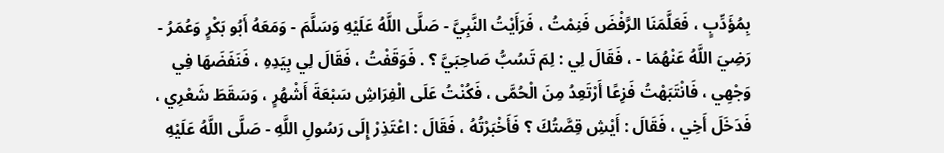بِمُؤَدِّبٍ ، فَعَلَّمَنَا الرَّفْضَ فَنِمْتُ ، فَرَأَيْتُ النَّبِيَّ - صَلَّى اللَّهُ عَلَيْهِ وَسَلَّمَ - وَمَعَهُ أَبُو بَكْرٍ وَعُمَرُ - رَضِيَ اللَّهُ عَنْهُمَا - ، فَقَالَ لِي : لِمَ تَسُبُّ صَاحِبَيَّ ؟ . فَوَقَفْتُ ، فَقَالَ لِي بِيَدِهِ ، فَنَفَضَهَا فِي وَجْهِي ، فَانْتَبَهْتُ فَزِعًا أَرْتَعِدُ مِنَ الْحُمَّى ، فَكُنْتُ عَلَى الْفِرَاشِ سَبْعَةَ أَشْهُرٍ ، وَسَقَطَ شَعْرِي ، فَدَخَلَ أَخِي ، فَقَالَ : أَيْشِ قِصَّتُكَ ؟ فَأَخْبَرْتُهُ ، فَقَالَ : اعْتَذِرْ إِلَى رَسُولِ اللَّهِ - صَلَّى اللَّهُ عَلَيْهِ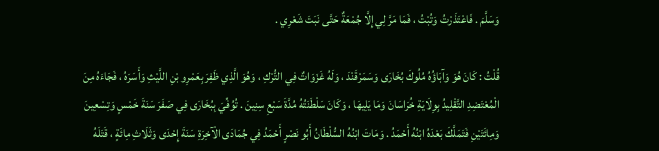وَسَلَّمَ . فَاعْتَذَرْتُ وَتُبْتُ ، فَمَا مَرَّ لِي إِلَّا جُمْعَةٌ حَتَّى نَبَتَ شَعْرِي .

قُلْتُ : كَانَ هُوَ وَآبَاؤُهُ مُلُوكَ بُخَارَى وَسَمَرْقَنْدَ ، وَلَهُ غَزَوَاتٌ فِي التُّرْكِ ، وَهُوَ الَّذِي ظَفِرَ بِعَمْرِو بْنِ اللَّيْثِ وَأَسَرَهُ ، فَجَاءَهُ مِنَ الْمُعْتَضِدِ التَّقْلِيدُ بِوِلَايَةِ خُرَاسَانَ وَمَا يَلِيهَا ، وَكَانَ سَلْطَنَتُهُ مُدَّةَ سَبْعِ سِنِينَ . تُوُفِّيَ بِبُخَارَى فِي صَفَرَ سَنَةَ خَمْسٍ وَتِسْعِينَ وَمِائَتَيْنِ فَتَمَلَّكَ بَعْدَهُ ابْنُهُ أَحْمَدُ . وَمَاتَ ابْنُهُ السُّلْطَانُ أَبُو نَصْرٍ أَحْمَدُ فِي جُمَادَى الْآخِرَةِ سَنَةَ إِحْدَى وَثَلَاثِ مِائَةٍ ، قَتَلَهُ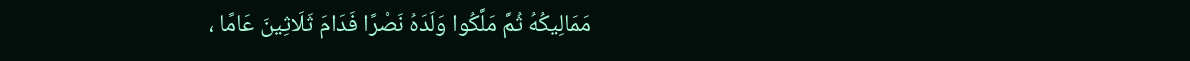مَمَالِيكُهُ ثُمَّ مَلَّكُوا وَلَدَهُ نَصْرًا فَدَامَ ثَلَاثِينَ عَامًا ،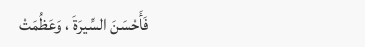فَأَحْسَنَ السِّيرَةَ ، وَعَظُمَتْ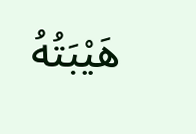هَيْبَتُهُ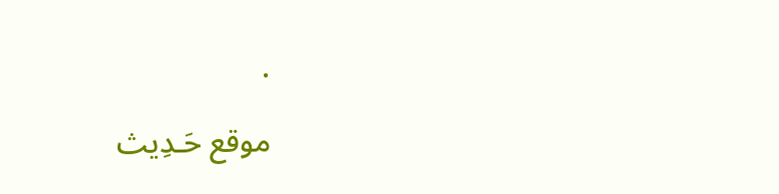.

موقع حَـدِيث